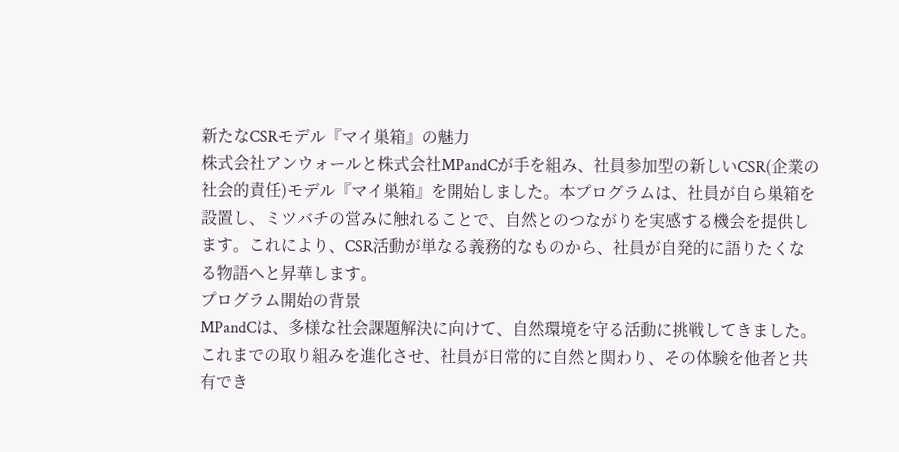新たなCSRモデル『マイ巣箱』の魅力
株式会社アンウォールと株式会社MPandCが手を組み、社員参加型の新しいCSR(企業の社会的責任)モデル『マイ巣箱』を開始しました。本プログラムは、社員が自ら巣箱を設置し、ミツバチの営みに触れることで、自然とのつながりを実感する機会を提供します。これにより、CSR活動が単なる義務的なものから、社員が自発的に語りたくなる物語へと昇華します。
プログラム開始の背景
MPandCは、多様な社会課題解決に向けて、自然環境を守る活動に挑戦してきました。これまでの取り組みを進化させ、社員が日常的に自然と関わり、その体験を他者と共有でき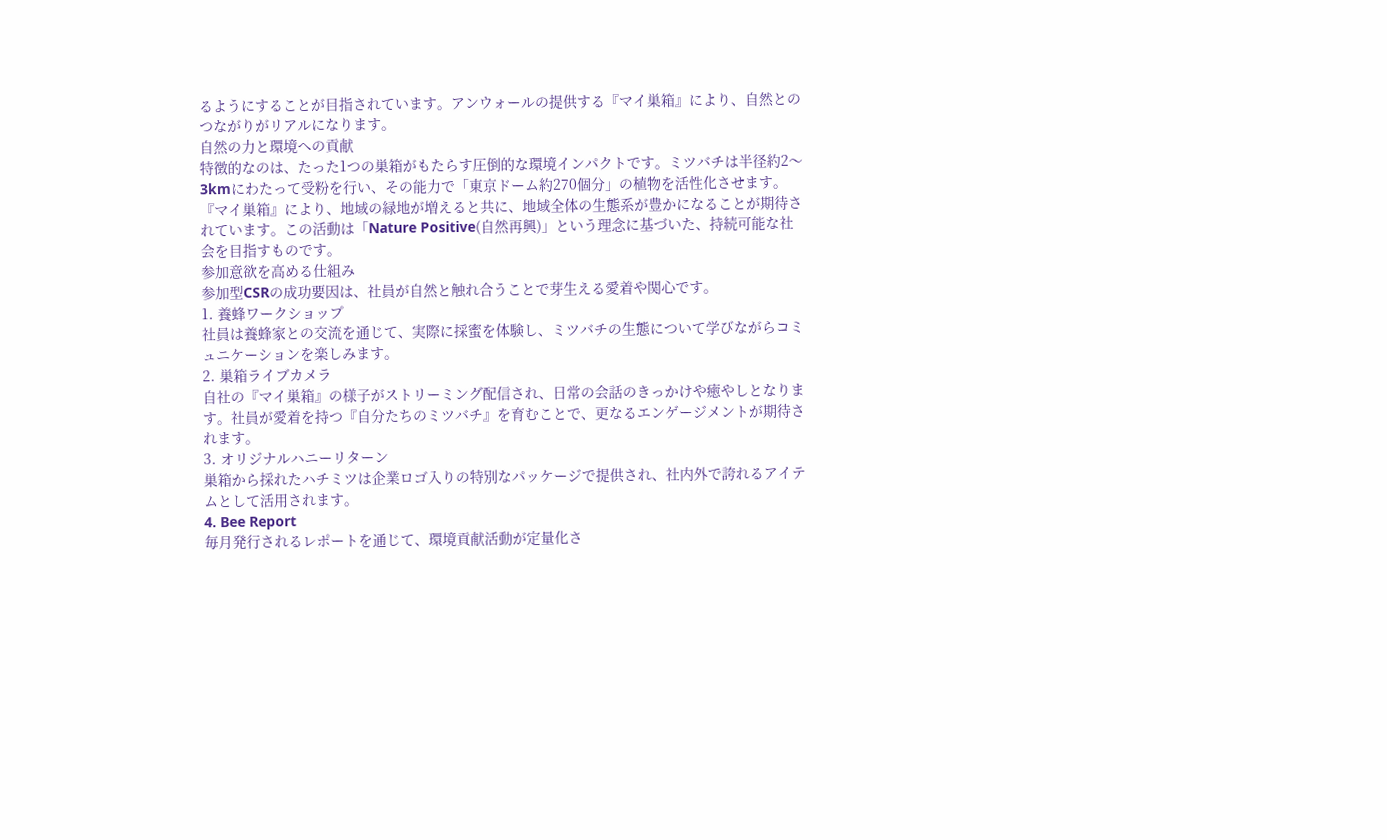るようにすることが目指されています。アンウォールの提供する『マイ巣箱』により、自然とのつながりがリアルになります。
自然の力と環境への貢献
特徴的なのは、たった1つの巣箱がもたらす圧倒的な環境インパクトです。ミツバチは半径約2〜3kmにわたって受粉を行い、その能力で「東京ドーム約270個分」の植物を活性化させます。『マイ巣箱』により、地域の緑地が増えると共に、地域全体の生態系が豊かになることが期待されています。この活動は「Nature Positive(自然再興)」という理念に基づいた、持続可能な社会を目指すものです。
参加意欲を高める仕組み
参加型CSRの成功要因は、社員が自然と触れ合うことで芽生える愛着や関心です。
1. 養蜂ワークショップ
社員は養蜂家との交流を通じて、実際に採蜜を体験し、ミツバチの生態について学びながらコミュニケーションを楽しみます。
2. 巣箱ライブカメラ
自社の『マイ巣箱』の様子がストリーミング配信され、日常の会話のきっかけや癒やしとなります。社員が愛着を持つ『自分たちのミツバチ』を育むことで、更なるエンゲージメントが期待されます。
3. オリジナルハニーリターン
巣箱から採れたハチミツは企業ロゴ入りの特別なパッケージで提供され、社内外で誇れるアイテムとして活用されます。
4. Bee Report
毎月発行されるレポートを通じて、環境貢献活動が定量化さ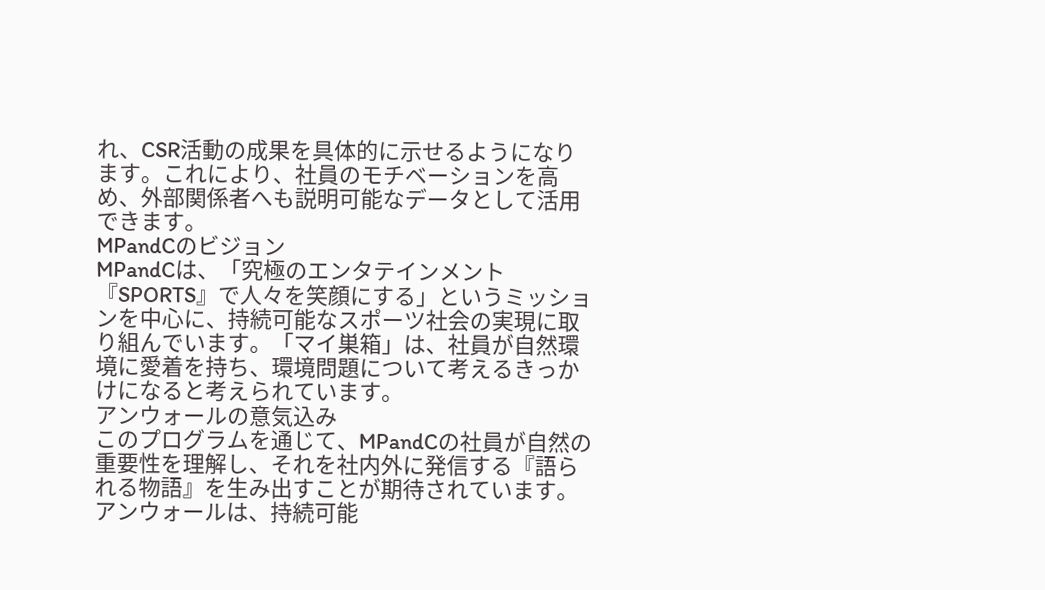れ、CSR活動の成果を具体的に示せるようになります。これにより、社員のモチベーションを高め、外部関係者へも説明可能なデータとして活用できます。
MPandCのビジョン
MPandCは、「究極のエンタテインメント『SPORTS』で人々を笑顔にする」というミッションを中心に、持続可能なスポーツ社会の実現に取り組んでいます。「マイ巣箱」は、社員が自然環境に愛着を持ち、環境問題について考えるきっかけになると考えられています。
アンウォールの意気込み
このプログラムを通じて、MPandCの社員が自然の重要性を理解し、それを社内外に発信する『語られる物語』を生み出すことが期待されています。アンウォールは、持続可能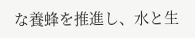な養蜂を推進し、水と生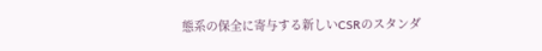態系の保全に寄与する新しいCSRのスタンダ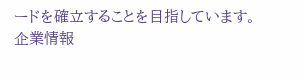ードを確立することを目指しています。
企業情報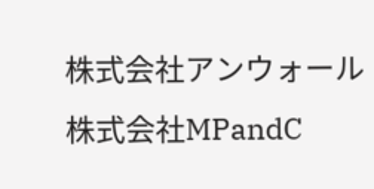株式会社アンウォール
株式会社MPandC